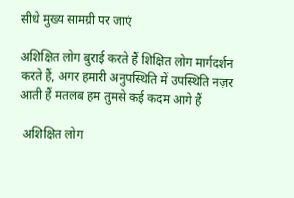सीधे मुख्य सामग्री पर जाएं

अशिक्षित लोग बुराई करते हैं शिक्षित लोग मार्गदर्शन करते हैं, अगर हमारी अनुपस्थिति में उपस्थिति नज़र आती हैं मतलब हम तुमसे कई कदम आगे हैं

 अशिक्षित लोग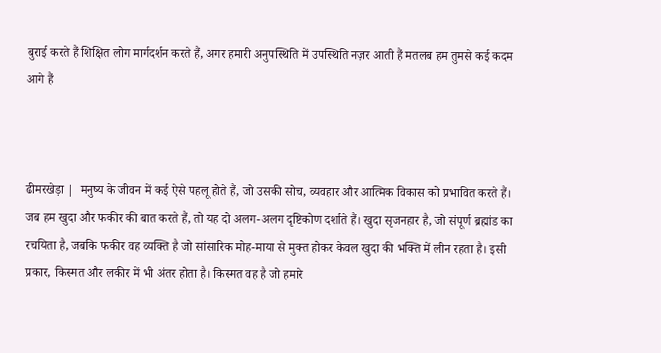बुराई करते हैं शिक्षित लोग मार्गदर्शन करते हैं, अगर हमारी अनुपस्थिति में उपस्थिति नज़र आती हैं मतलब हम तुमसे कई कदम आगे हैं



ढीमरखेड़ा |  मनुष्य के जीवन में कई ऐसे पहलू होते हैं, जो उसकी सोच, व्यवहार और आत्मिक विकास को प्रभावित करते हैं। जब हम खुदा और फकीर की बात करते हैं, तो यह दो अलग-अलग दृष्टिकोण दर्शाते हैं। खुदा सृजनहार है, जो संपूर्ण ब्रह्मांड का रचयिता है, जबकि फकीर वह व्यक्ति है जो सांसारिक मोह-माया से मुक्त होकर केवल खुदा की भक्ति में लीन रहता है। इसी प्रकार, किस्मत और लकीर में भी अंतर होता है। किस्मत वह है जो हमारे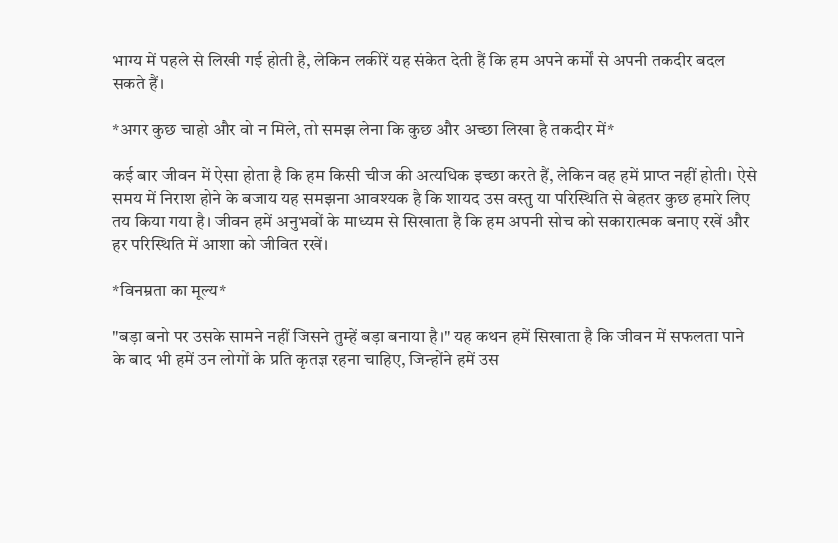भाग्य में पहले से लिखी गई होती है, लेकिन लकीरें यह संकेत देती हैं कि हम अपने कर्मों से अपनी तकदीर बदल सकते हैं।

*अगर कुछ चाहो और वो न मिले, तो समझ लेना कि कुछ और अच्छा लिखा है तकदीर में*

कई बार जीवन में ऐसा होता है कि हम किसी चीज की अत्यधिक इच्छा करते हैं, लेकिन वह हमें प्राप्त नहीं होती। ऐसे समय में निराश होने के बजाय यह समझना आवश्यक है कि शायद उस वस्तु या परिस्थिति से बेहतर कुछ हमारे लिए तय किया गया है। जीवन हमें अनुभवों के माध्यम से सिखाता है कि हम अपनी सोच को सकारात्मक बनाए रखें और हर परिस्थिति में आशा को जीवित रखें।

*विनम्रता का मूल्य*

"बड़ा बनो पर उसके सामने नहीं जिसने तुम्हें बड़ा बनाया है।" यह कथन हमें सिखाता है कि जीवन में सफलता पाने के बाद भी हमें उन लोगों के प्रति कृतज्ञ रहना चाहिए, जिन्होंने हमें उस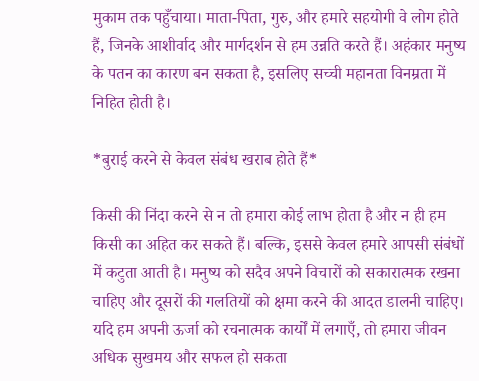मुकाम तक पहुँचाया। माता-पिता, गुरु, और हमारे सहयोगी वे लोग होते हैं, जिनके आशीर्वाद और मार्गदर्शन से हम उन्नति करते हैं। अहंकार मनुष्य के पतन का कारण बन सकता है, इसलिए सच्ची महानता विनम्रता में निहित होती है।

*बुराई करने से केवल संबंध खराब होते हैं*

किसी की निंदा करने से न तो हमारा कोई लाभ होता है और न ही हम किसी का अहित कर सकते हैं। बल्कि, इससे केवल हमारे आपसी संबंधों में कटुता आती है। मनुष्य को सदैव अपने विचारों को सकारात्मक रखना चाहिए और दूसरों की गलतियों को क्षमा करने की आदत डालनी चाहिए। यदि हम अपनी ऊर्जा को रचनात्मक कार्यों में लगाएँ, तो हमारा जीवन अधिक सुखमय और सफल हो सकता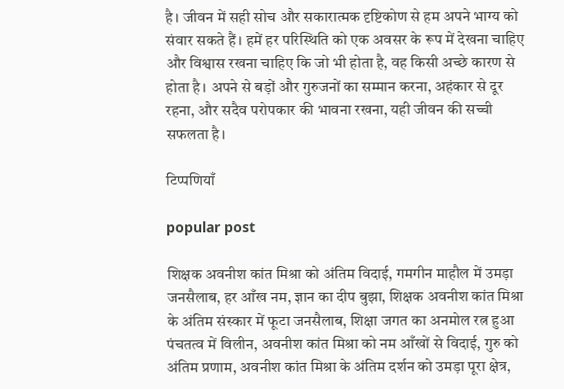है। जीवन में सही सोच और सकारात्मक दृष्टिकोण से हम अपने भाग्य को संवार सकते हैं। हमें हर परिस्थिति को एक अवसर के रूप में देखना चाहिए और विश्वास रखना चाहिए कि जो भी होता है, वह किसी अच्छे कारण से होता है। अपने से बड़ों और गुरुजनों का सम्मान करना, अहंकार से दूर रहना, और सदैव परोपकार की भावना रखना, यही जीवन की सच्ची सफलता है।

टिप्पणियाँ

popular post

शिक्षक अवनीश कांत मिश्रा को अंतिम विदाई, गमगीन माहौल में उमड़ा जनसैलाब, हर आँख नम, ज्ञान का दीप बुझा, शिक्षक अवनीश कांत मिश्रा के अंतिम संस्कार में फूटा जनसैलाब, शिक्षा जगत का अनमोल रत्न हुआ पंचतत्व में विलीन, अवनीश कांत मिश्रा को नम आँखों से विदाई, गुरु को अंतिम प्रणाम, अवनीश कांत मिश्रा के अंतिम दर्शन को उमड़ा पूरा क्षेत्र,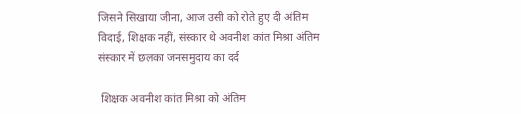जिसने सिखाया जीना, आज उसी को रोते हुए दी अंतिम विदाई, शिक्षक नहीं, संस्कार थे अवनीश कांत मिश्रा अंतिम संस्कार में छलका जनसमुदाय का दर्द

 शिक्षक अवनीश कांत मिश्रा को अंतिम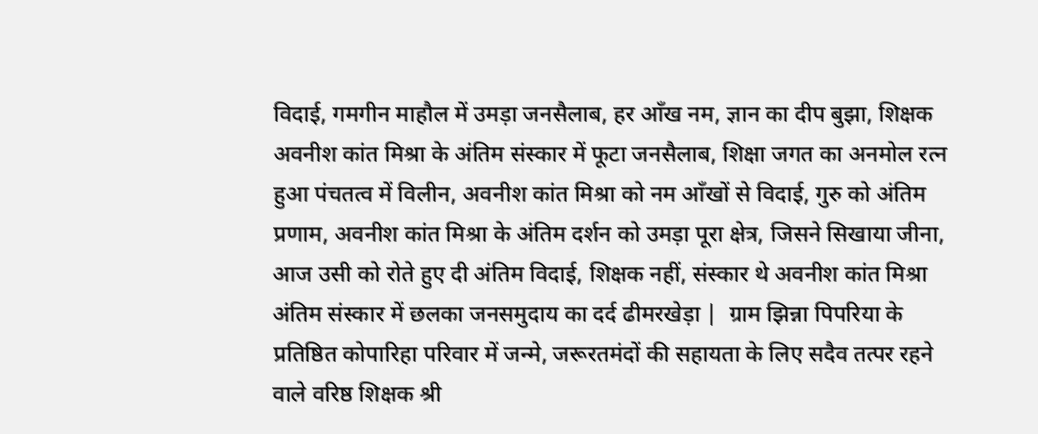विदाई, गमगीन माहौल में उमड़ा जनसैलाब, हर आँख नम, ज्ञान का दीप बुझा, शिक्षक अवनीश कांत मिश्रा के अंतिम संस्कार में फूटा जनसैलाब, शिक्षा जगत का अनमोल रत्न हुआ पंचतत्व में विलीन, अवनीश कांत मिश्रा को नम आँखों से विदाई, गुरु को अंतिम प्रणाम, अवनीश कांत मिश्रा के अंतिम दर्शन को उमड़ा पूरा क्षेत्र, जिसने सिखाया जीना, आज उसी को रोते हुए दी अंतिम विदाई, शिक्षक नहीं, संस्कार थे अवनीश कांत मिश्रा अंतिम संस्कार में छलका जनसमुदाय का दर्द ढीमरखेड़ा |  ग्राम झिन्ना पिपरिया के प्रतिष्ठित कोपारिहा परिवार में जन्मे, जरूरतमंदों की सहायता के लिए सदैव तत्पर रहने वाले वरिष्ठ शिक्षक श्री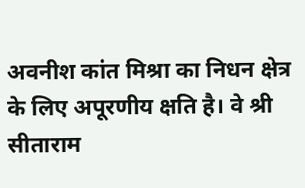अवनीश कांत मिश्रा का निधन क्षेत्र के लिए अपूरणीय क्षति है। वे श्री सीताराम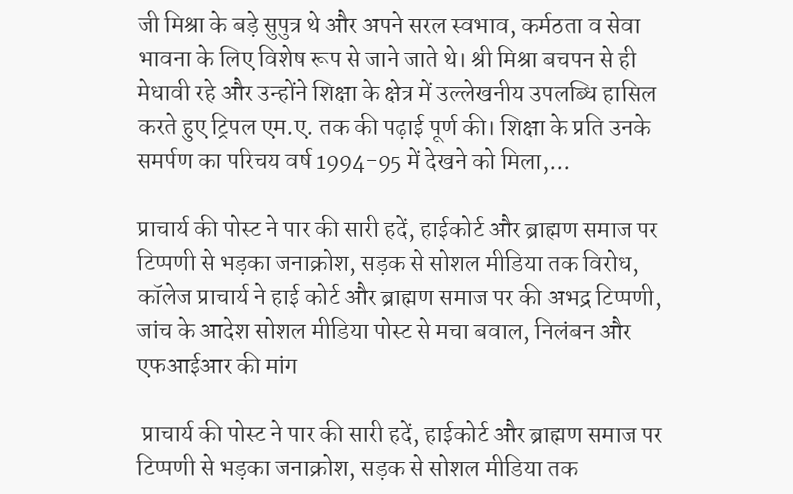जी मिश्रा के बड़े सुपुत्र थे और अपने सरल स्वभाव, कर्मठता व सेवा भावना के लिए विशेष रूप से जाने जाते थे। श्री मिश्रा बचपन से ही मेधावी रहे और उन्होंने शिक्षा के क्षेत्र में उल्लेखनीय उपलब्धि हासिल करते हुए ट्रिपल एम.ए. तक की पढ़ाई पूर्ण की। शिक्षा के प्रति उनके समर्पण का परिचय वर्ष 1994-95 में देखने को मिला,...

प्राचार्य की पोस्ट ने पार की सारी हदें, हाईकोर्ट और ब्राह्मण समाज पर टिप्पणी से भड़का जनाक्रोश, सड़क से सोशल मीडिया तक विरोध, कॉलेज प्राचार्य ने हाई कोर्ट और ब्राह्मण समाज पर की अभद्र टिप्पणी, जांच के आदेश सोशल मीडिया पोस्ट से मचा बवाल, निलंबन और एफआईआर की मांग

 प्राचार्य की पोस्ट ने पार की सारी हदें, हाईकोर्ट और ब्राह्मण समाज पर टिप्पणी से भड़का जनाक्रोश, सड़क से सोशल मीडिया तक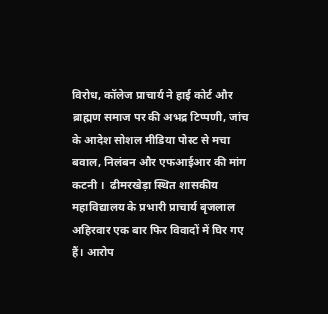विरोध, कॉलेज प्राचार्य ने हाई कोर्ट और ब्राह्मण समाज पर की अभद्र टिप्पणी, जांच के आदेश सोशल मीडिया पोस्ट से मचा बवाल, निलंबन और एफआईआर की मांग कटनी ।  ढीमरखेड़ा स्थित शासकीय महाविद्यालय के प्रभारी प्राचार्य बृजलाल अहिरवार एक बार फिर विवादों में घिर गए हैं। आरोप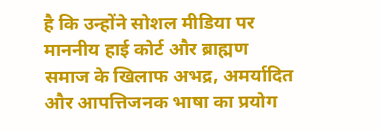है कि उन्होंने सोशल मीडिया पर माननीय हाई कोर्ट और ब्राह्मण समाज के खिलाफ अभद्र, अमर्यादित और आपत्तिजनक भाषा का प्रयोग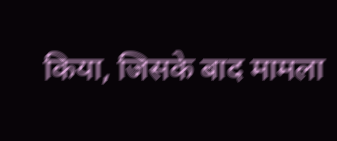किया, जिसके बाद मामला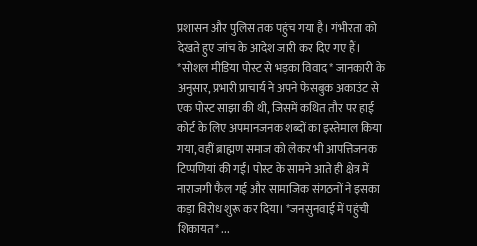प्रशासन और पुलिस तक पहुंच गया है। गंभीरता को देखते हुए जांच के आदेश जारी कर दिए गए हैं। *सोशल मीडिया पोस्ट से भड़का विवाद* जानकारी के अनुसार, प्रभारी प्राचार्य ने अपने फेसबुक अकाउंट से एक पोस्ट साझा की थी, जिसमें कथित तौर पर हाई कोर्ट के लिए अपमानजनक शब्दों का इस्तेमाल किया गया, वहीं ब्राह्मण समाज को लेकर भी आपत्तिजनक टिप्पणियां की गईं। पोस्ट के सामने आते ही क्षेत्र में नाराजगी फैल गई और सामाजिक संगठनों ने इसका कड़ा विरोध शुरू कर दिया। *जनसुनवाई में पहुंची शिकायत* ...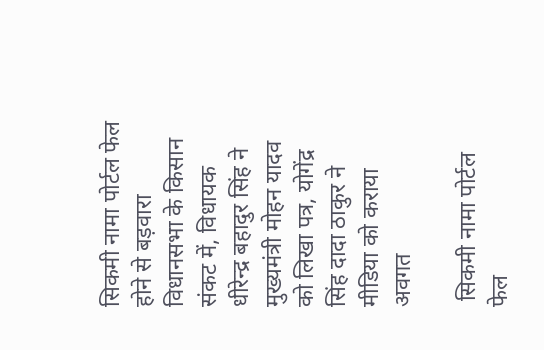सिकमी नामा पोर्टल फेल होने से बड़वारा विधानसभा के किसान संकट में, विधायक धीरेन्द्र बहादुर सिंह ने मुख्यमंत्री मोहन यादव को लिखा पत्र, योगेंद्र सिंह दादा ठाकुर ने मीडिया को कराया अवगत

 सिकमी नामा पोर्टल फेल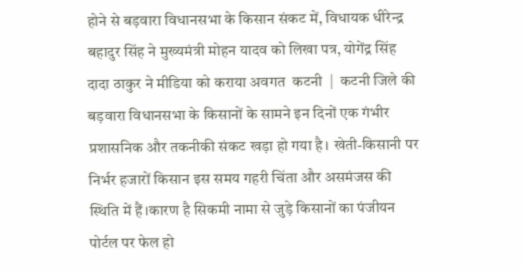होने से बड़वारा विधानसभा के किसान संकट में, विधायक धीरेन्द्र बहादुर सिंह ने मुख्यमंत्री मोहन यादव को लिखा पत्र, योगेंद्र सिंह दादा ठाकुर ने मीडिया को कराया अवगत  कटनी  |  कटनी जिले की बड़वारा विधानसभा के किसानों के सामने इन दिनों एक गंभीर प्रशासनिक और तकनीकी संकट खड़ा हो गया है। खेती-किसानी पर निर्भर हजारों किसान इस समय गहरी चिंता और असमंजस की स्थिति में हैं।कारण है सिकमी नामा से जुड़े किसानों का पंजीयन पोर्टल पर फेल हो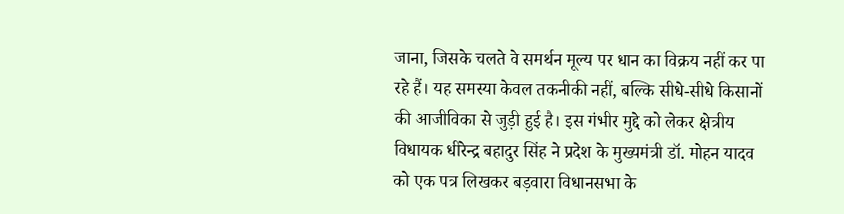जाना, जिसके चलते वे समर्थन मूल्य पर धान का विक्रय नहीं कर पा रहे हैं। यह समस्या केवल तकनीकी नहीं, बल्कि सीधे-सीधे किसानों की आजीविका से जुड़ी हुई है। इस गंभीर मुद्दे को लेकर क्षेत्रीय विधायक धीरेन्द्र बहादुर सिंह ने प्रदेश के मुख्यमंत्री डॉ. मोहन यादव को एक पत्र लिखकर बड़वारा विधानसभा के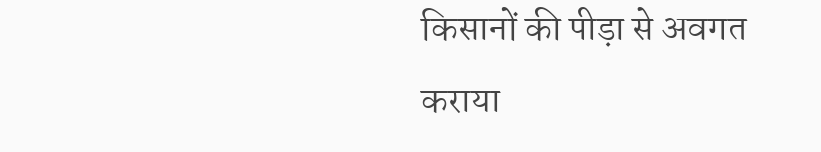किसानों की पीड़ा से अवगत कराया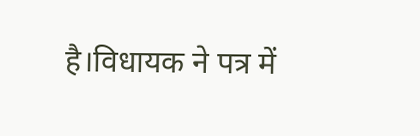है।विधायक ने पत्र में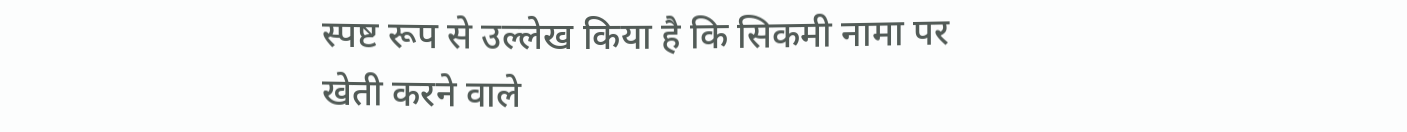स्पष्ट रूप से उल्लेख किया है कि सिकमी नामा पर खेती करने वाले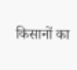किसानों का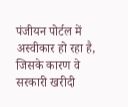पंजीयन पोर्टल में अस्वीकार हो रहा है, जिसके कारण वे सरकारी खरीदी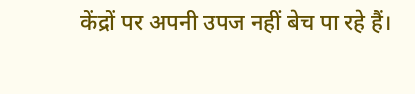केंद्रों पर अपनी उपज नहीं बेच पा रहे हैं।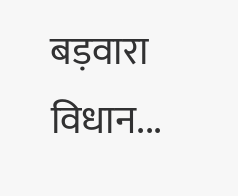बड़वारा विधान...